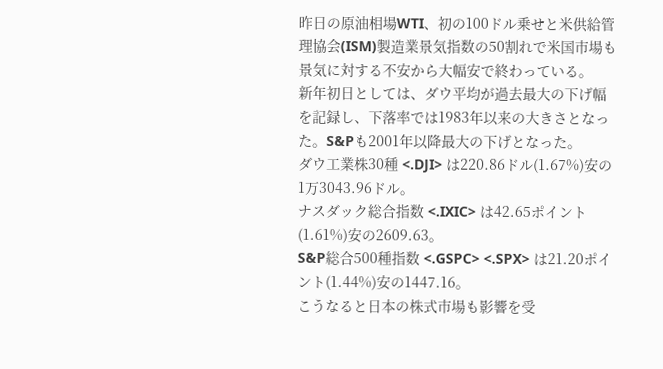昨日の原油相場WTI、初の100ドル乗せと米供給管理協会(ISM)製造業景気指数の50割れで米国市場も景気に対する不安から大幅安で終わっている。
新年初日としては、ダウ平均が過去最大の下げ幅を記録し、下落率では1983年以来の大きさとなった。S&Pも2001年以降最大の下げとなった。
ダウ工業株30種 <.DJI> は220.86ドル(1.67%)安の1万3043.96ドル。
ナスダック総合指数 <.IXIC> は42.65ポイント(1.61%)安の2609.63。
S&P総合500種指数 <.GSPC> <.SPX> は21.20ポイント(1.44%)安の1447.16。
こうなると日本の株式市場も影響を受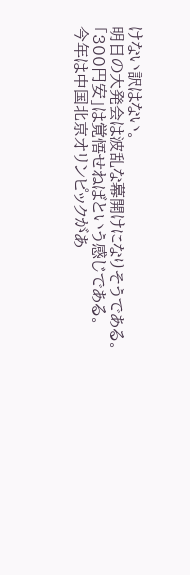けない訳はない。
明日の大発会は波乱な幕開けになりそうである。
「300円安」は覚悟せねばという感じである。
今年は中国北京オリンピックがあ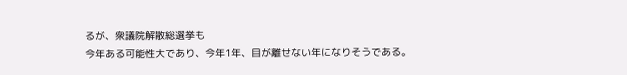るが、衆議院解散総選挙も
今年ある可能性大であり、今年1年、目が離せない年になりそうである。